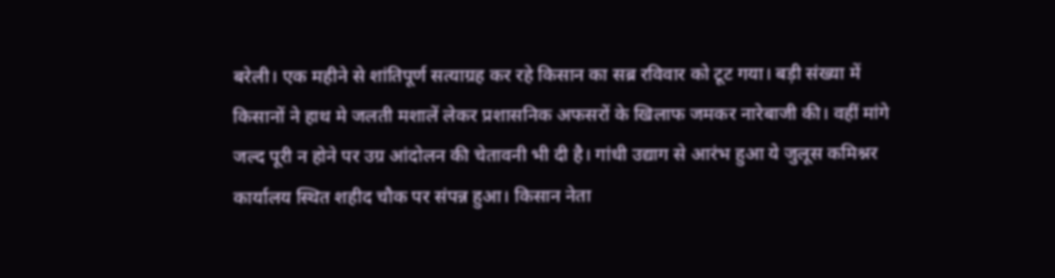बरेली। एक महीने से शांतिपूर्ण सत्याग्रह कर रहे किसान का सब्र रविवार को टूट गया। बड़ी संख्या में किसानों ने हाथ मे जलती मशालें लेकर प्रशासनिक अफसरों के खिलाफ जमकर नारेबाजी की। वहीं मांगे जल्द पूरी न होने पर उग्र आंदोलन की चेतावनी भी दी है। गांधी उद्याग से आरंभ हुआ ये जुलूस कमिश्नर कार्यालय स्थित शहीद चौक पर संपन्न हुआ। किसान नेता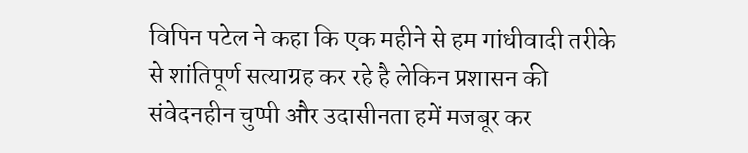विपिन पटेल ने कहा कि एक महीने से हम गांधीवादी तरीके से शांतिपूर्ण सत्याग्रह कर रहे है लेकिन प्रशासन की संवेदनहीन चुप्पी और उदासीनता हमें मजबूर कर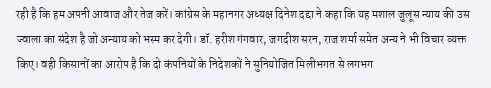रही है कि हम अपनी आवाज और तेज करें। कांग्रेस के महानगर अध्यक्ष दिनेश दद्दा ने कहा कि यह मशाल जुलूस न्याय की उस ज्वाला का संदेश है जो अन्याय को भस्म कर देगी। डॉ. हरीश गंगवार, जगदीश सरन, राज शर्मा समेत अन्य ने भी विचार व्यक्त किए। वही किसानों का आरोप है कि दो कंपनियों के निदेशकों ने सुनियोजित मिलीभगत से लगभग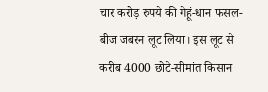चार करोड़ रुपये की गेहूं-धान फसल-बीज जबरन लूट लिया। इस लूट से करीब 4000 छोटे-सीमांत किसान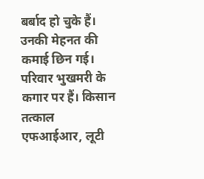बर्बाद हो चुके हैं। उनकी मेहनत की कमाई छिन गई। परिवार भुखमरी के कगार पर हैं। किसान तत्काल एफआईआर, लूटी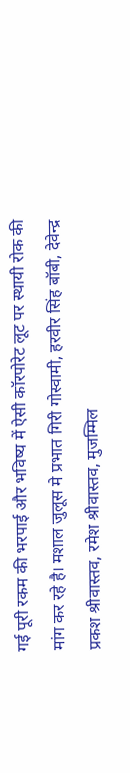गई पूरी रकम की भरपाई और भविष्य में ऐसी कॉरपोरेट लूट पर स्थायी रोक की मांग कर रहे है। मशाल जुलूस मे प्रभात गिरी गोस्वामी, हरवीर सिंह बॉबी, देवेन्द्र प्रकश श्रीवास्तव, रमेश श्रीवास्तव, मुजम्मिल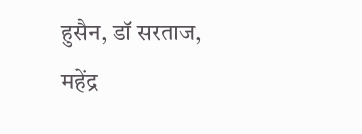हुसैन, डॉ सरताज, महेंद्र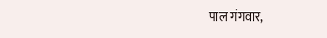पाल गंगवार,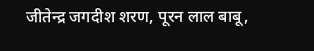जीतेन्द्र जगदीश शरण, पूरन लाल बाबू,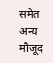समेत अन्य मौजूद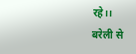रहे।।
बरेली से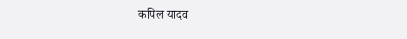कपिल यादव